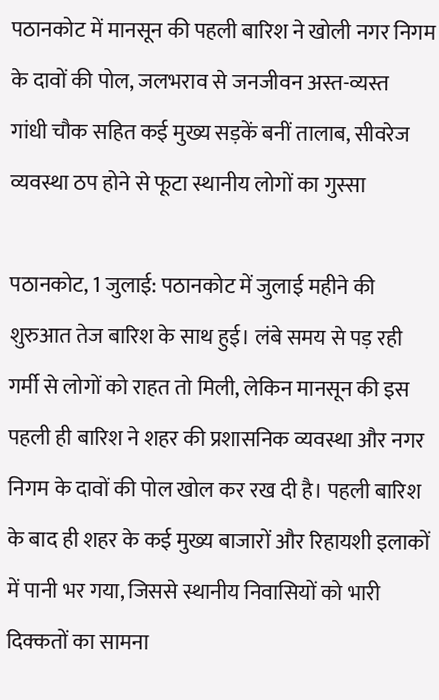पठानकोट में मानसून की पहली बारिश ने खोली नगर निगम के दावों की पोल, जलभराव से जनजीवन अस्त-व्यस्त
गांधी चौक सहित कई मुख्य सड़कें बनीं तालाब, सीवरेज व्यवस्था ठप होने से फूटा स्थानीय लोगों का गुस्सा

पठानकोट, 1 जुलाई: पठानकोट में जुलाई महीने की शुरुआत तेज बारिश के साथ हुई। लंबे समय से पड़ रही गर्मी से लोगों को राहत तो मिली, लेकिन मानसून की इस पहली ही बारिश ने शहर की प्रशासनिक व्यवस्था और नगर निगम के दावों की पोल खोल कर रख दी है। पहली बारिश के बाद ही शहर के कई मुख्य बाजारों और रिहायशी इलाकों में पानी भर गया, जिससे स्थानीय निवासियों को भारी दिक्कतों का सामना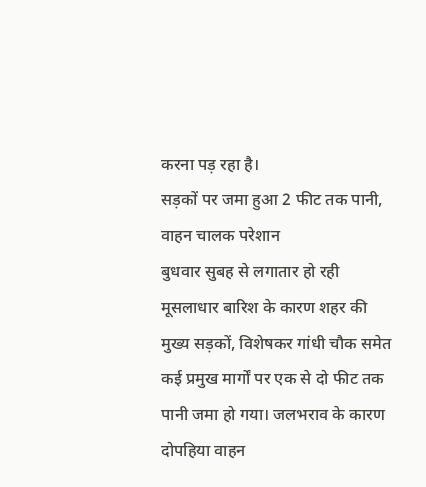करना पड़ रहा है।
सड़कों पर जमा हुआ 2 फीट तक पानी, वाहन चालक परेशान
बुधवार सुबह से लगातार हो रही मूसलाधार बारिश के कारण शहर की मुख्य सड़कों, विशेषकर गांधी चौक समेत कई प्रमुख मार्गों पर एक से दो फीट तक पानी जमा हो गया। जलभराव के कारण दोपहिया वाहन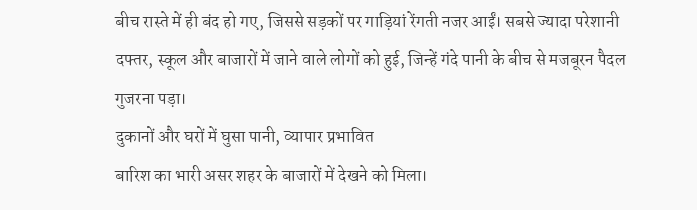बीच रास्ते में ही बंद हो गए, जिससे सड़कों पर गाड़ियां रेंगती नजर आईं। सबसे ज्यादा परेशानी दफ्तर, स्कूल और बाजारों में जाने वाले लोगों को हुई, जिन्हें गंदे पानी के बीच से मजबूरन पैदल गुजरना पड़ा।
दुकानों और घरों में घुसा पानी, व्यापार प्रभावित
बारिश का भारी असर शहर के बाजारों में देखने को मिला।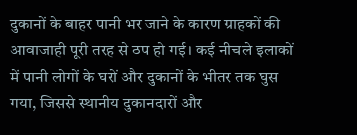दुकानों के बाहर पानी भर जाने के कारण ग्राहकों की आवाजाही पूरी तरह से ठप हो गई। कई नीचले इलाकों में पानी लोगों के घरों और दुकानों के भीतर तक घुस गया, जिससे स्थानीय दुकानदारों और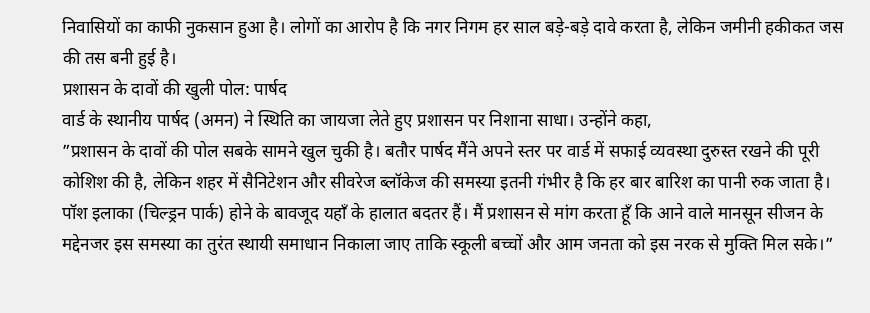निवासियों का काफी नुकसान हुआ है। लोगों का आरोप है कि नगर निगम हर साल बड़े-बड़े दावे करता है, लेकिन जमीनी हकीकत जस की तस बनी हुई है।
प्रशासन के दावों की खुली पोल: पार्षद
वार्ड के स्थानीय पार्षद (अमन) ने स्थिति का जायजा लेते हुए प्रशासन पर निशाना साधा। उन्होंने कहा,
”प्रशासन के दावों की पोल सबके सामने खुल चुकी है। बतौर पार्षद मैंने अपने स्तर पर वार्ड में सफाई व्यवस्था दुरुस्त रखने की पूरी कोशिश की है, लेकिन शहर में सैनिटेशन और सीवरेज ब्लॉकेज की समस्या इतनी गंभीर है कि हर बार बारिश का पानी रुक जाता है। पॉश इलाका (चिल्ड्रन पार्क) होने के बावजूद यहाँ के हालात बदतर हैं। मैं प्रशासन से मांग करता हूँ कि आने वाले मानसून सीजन के मद्देनजर इस समस्या का तुरंत स्थायी समाधान निकाला जाए ताकि स्कूली बच्चों और आम जनता को इस नरक से मुक्ति मिल सके।”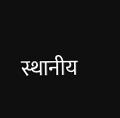स्थानीय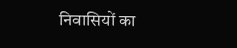निवासियों का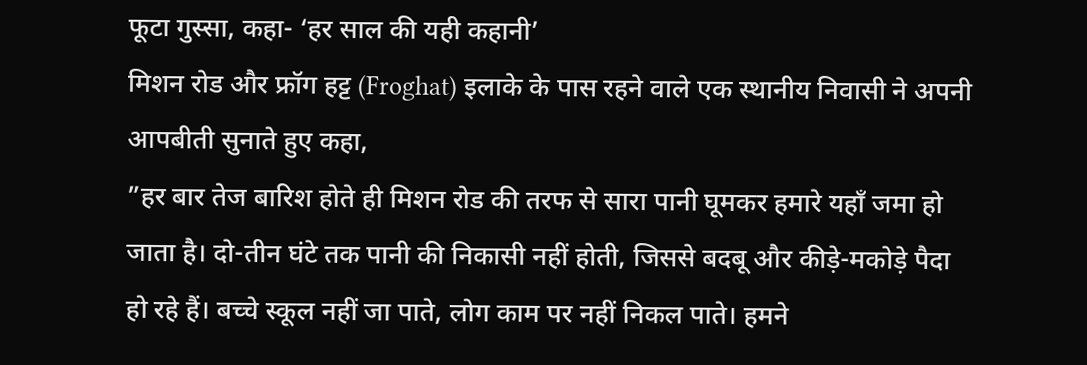फूटा गुस्सा, कहा- ‘हर साल की यही कहानी’
मिशन रोड और फ्रॉग हट्ट (Froghat) इलाके के पास रहने वाले एक स्थानीय निवासी ने अपनी आपबीती सुनाते हुए कहा,
”हर बार तेज बारिश होते ही मिशन रोड की तरफ से सारा पानी घूमकर हमारे यहाँ जमा हो जाता है। दो-तीन घंटे तक पानी की निकासी नहीं होती, जिससे बदबू और कीड़े-मकोड़े पैदा हो रहे हैं। बच्चे स्कूल नहीं जा पाते, लोग काम पर नहीं निकल पाते। हमने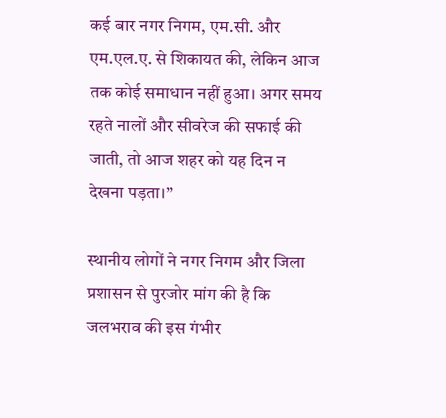कई बार नगर निगम, एम.सी. और एम.एल.ए. से शिकायत की, लेकिन आज तक कोई समाधान नहीं हुआ। अगर समय रहते नालों और सीवरेज की सफाई की जाती, तो आज शहर को यह दिन न देखना पड़ता।”

स्थानीय लोगों ने नगर निगम और जिला प्रशासन से पुरजोर मांग की है कि जलभराव की इस गंभीर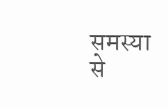समस्या से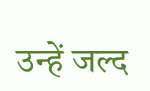उन्हें जल्द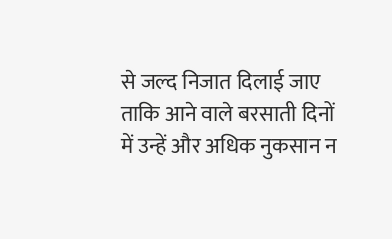से जल्द निजात दिलाई जाए ताकि आने वाले बरसाती दिनों में उन्हें और अधिक नुकसान न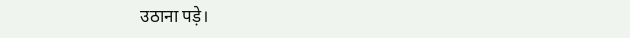उठाना पड़े।